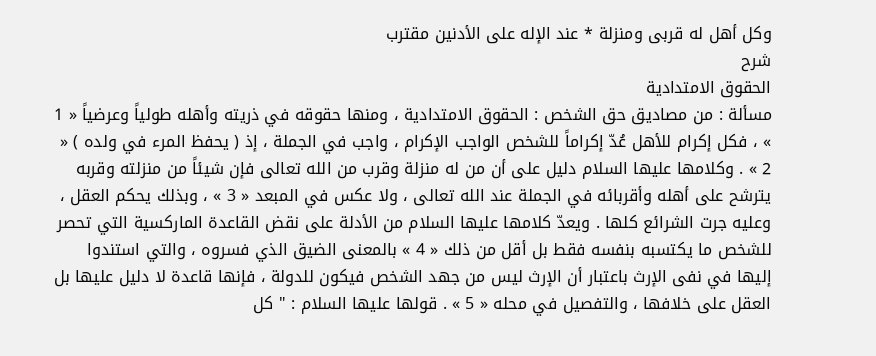وكل أهل له قربى ومنزلة * عند الإله على الأدنين مقترب
شرح
الحقوق الامتدادية
مسألة : من مصاديق حق الشخص : الحقوق الامتدادية ، ومنها حقوقه في ذريته وأهله طولياً وعرضياً « 1 » ، فكل إكرام للأهل عُدّ إكراماً للشخص الواجب الإكرام ، واجب في الجملة ، إذ ( يحفظ المرء في ولده ) « 2 » . وكلامها عليها السلام دليل على أن من له منزلة وقرب من الله تعالى فإن شيئاً من منزلته وقربه يترشح على أهله وأقربائه في الجملة عند الله تعالى ، ولا عكس في المبعد « 3 » ، وبذلك يحكم العقل ، وعليه جرت الشرائع كلها . ويعدّ كلامها عليها السلام من الأدلة على نقض القاعدة الماركسية التي تحصر للشخص ما يكتسبه بنفسه فقط بل أقل من ذلك « 4 » بالمعنى الضيق الذي فسروه ، والتي استندوا إليها في نفى الإرث باعتبار أن الإرث ليس من جهد الشخص فيكون للدولة ، فإنها قاعدة لا دليل عليها بل العقل على خلافها ، والتفصيل في محله « 5 » . قولها عليها السلام : " كل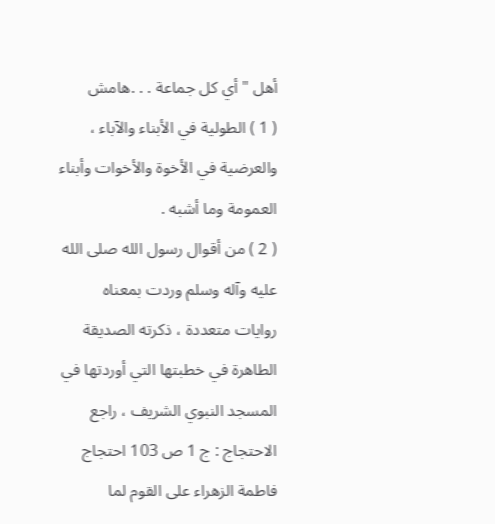أهل " أي كل جماعة . . .هامش
( 1 ) الطولية في الأبناء والآباء ، والعرضية في الأخوة والأخوات وأبناء العمومة وما أشبه .
( 2 ) من أقوال رسول الله صلى الله عليه وآله وسلم وردت بمعناه روايات متعددة ، ذكرته الصديقة الطاهرة في خطبتها التي أوردتها في المسجد النبوي الشريف ، راجع الاحتجاج : ج 1 ص 103 احتجاج فاطمة الزهراء على القوم لما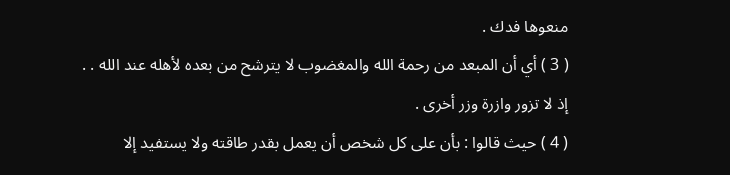منعوها فدك .
( 3 ) أي أن المبعد من رحمة الله والمغضوب لا يترشح من بعده لأهله عند الله . . إذ لا تزور وازرة وزر أخرى .
( 4 ) حيث قالوا : بأن على كل شخص أن يعمل بقدر طاقته ولا يستفيد إلا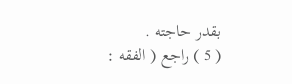بقدر حاجته .
( 5 ) راجع ( الفقه :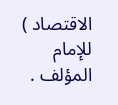الاقتصاد ) للإمام المؤلف .